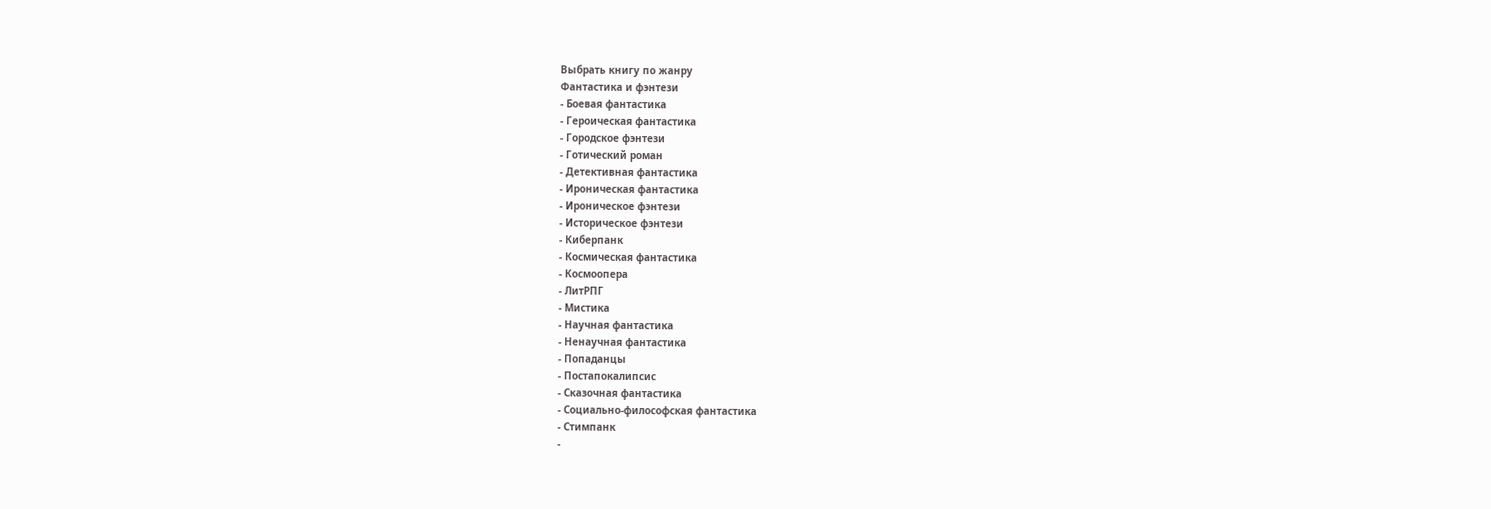Выбрать книгу по жанру
Фантастика и фэнтези
- Боевая фантастика
- Героическая фантастика
- Городское фэнтези
- Готический роман
- Детективная фантастика
- Ироническая фантастика
- Ироническое фэнтези
- Историческое фэнтези
- Киберпанк
- Космическая фантастика
- Космоопера
- ЛитРПГ
- Мистика
- Научная фантастика
- Ненаучная фантастика
- Попаданцы
- Постапокалипсис
- Сказочная фантастика
- Социально-философская фантастика
- Стимпанк
-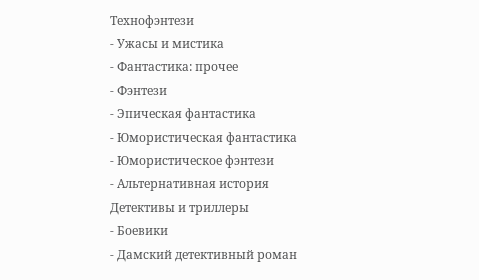Технофэнтези
- Ужасы и мистика
- Фантастика: прочее
- Фэнтези
- Эпическая фантастика
- Юмористическая фантастика
- Юмористическое фэнтези
- Альтернативная история
Детективы и триллеры
- Боевики
- Дамский детективный роман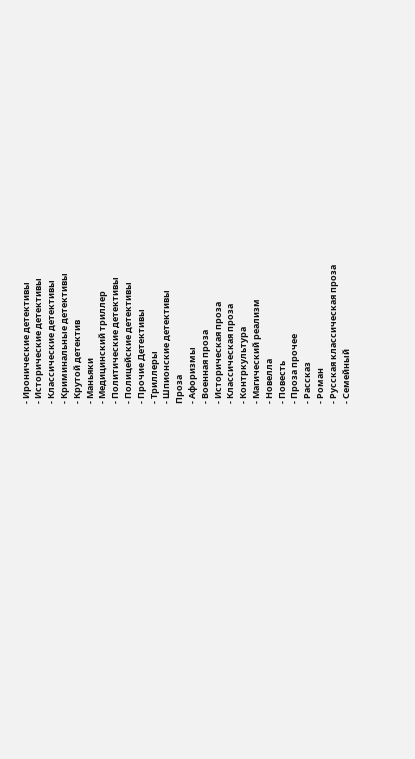- Иронические детективы
- Исторические детективы
- Классические детективы
- Криминальные детективы
- Крутой детектив
- Маньяки
- Медицинский триллер
- Политические детективы
- Полицейские детективы
- Прочие Детективы
- Триллеры
- Шпионские детективы
Проза
- Афоризмы
- Военная проза
- Историческая проза
- Классическая проза
- Контркультура
- Магический реализм
- Новелла
- Повесть
- Проза прочее
- Рассказ
- Роман
- Русская классическая проза
- Семейный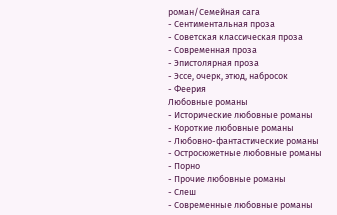роман/Семейная сага
- Сентиментальная проза
- Советская классическая проза
- Современная проза
- Эпистолярная проза
- Эссе, очерк, этюд, набросок
- Феерия
Любовные романы
- Исторические любовные романы
- Короткие любовные романы
- Любовно-фантастические романы
- Остросюжетные любовные романы
- Порно
- Прочие любовные романы
- Слеш
- Современные любовные романы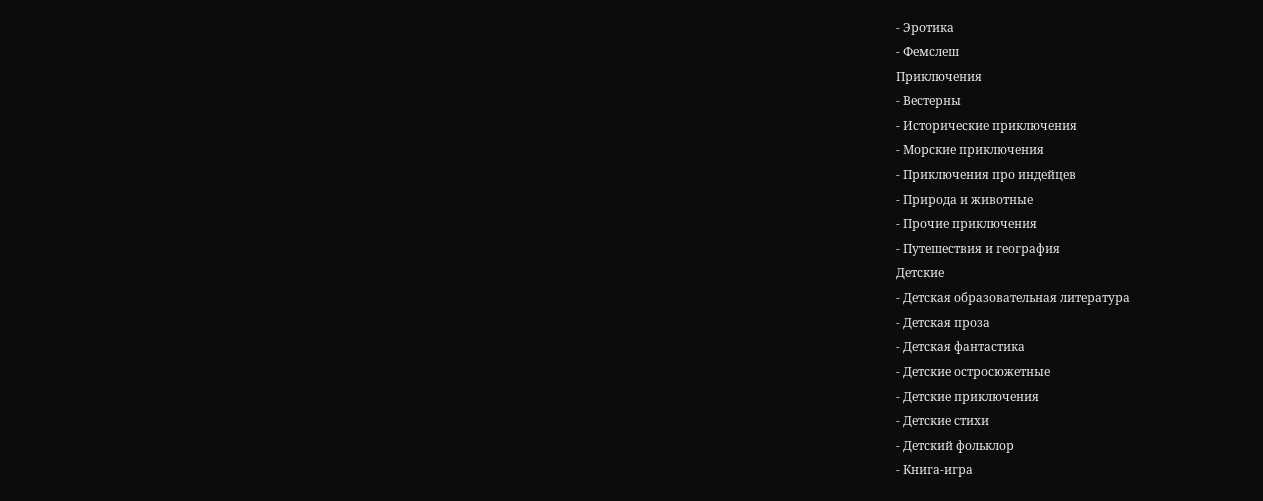- Эротика
- Фемслеш
Приключения
- Вестерны
- Исторические приключения
- Морские приключения
- Приключения про индейцев
- Природа и животные
- Прочие приключения
- Путешествия и география
Детские
- Детская образовательная литература
- Детская проза
- Детская фантастика
- Детские остросюжетные
- Детские приключения
- Детские стихи
- Детский фольклор
- Книга-игра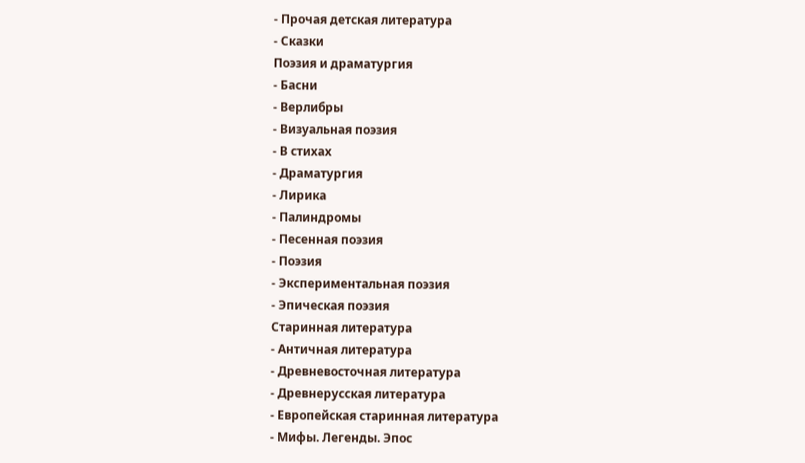- Прочая детская литература
- Сказки
Поэзия и драматургия
- Басни
- Верлибры
- Визуальная поэзия
- В стихах
- Драматургия
- Лирика
- Палиндромы
- Песенная поэзия
- Поэзия
- Экспериментальная поэзия
- Эпическая поэзия
Старинная литература
- Античная литература
- Древневосточная литература
- Древнерусская литература
- Европейская старинная литература
- Мифы. Легенды. Эпос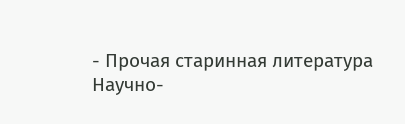- Прочая старинная литература
Научно-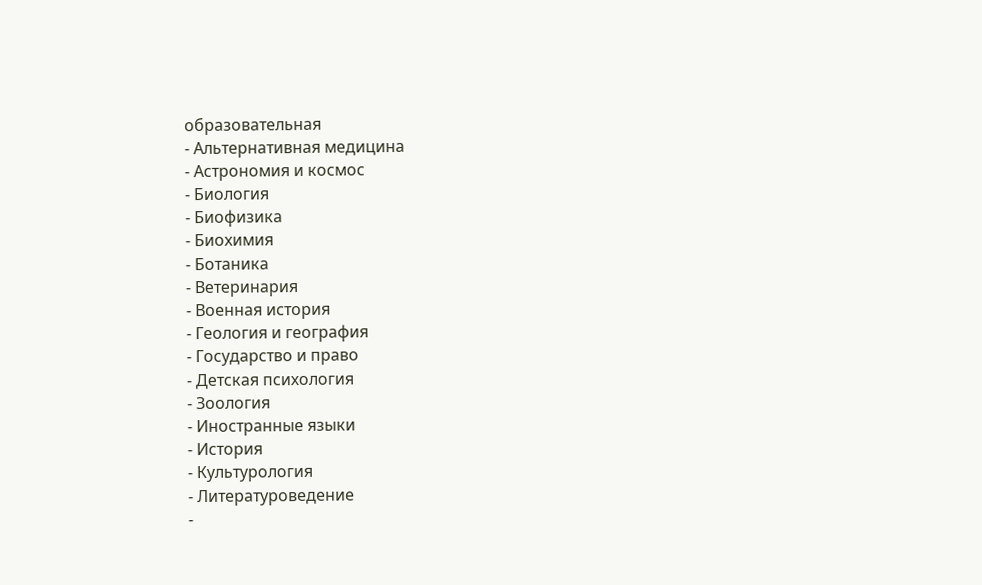образовательная
- Альтернативная медицина
- Астрономия и космос
- Биология
- Биофизика
- Биохимия
- Ботаника
- Ветеринария
- Военная история
- Геология и география
- Государство и право
- Детская психология
- Зоология
- Иностранные языки
- История
- Культурология
- Литературоведение
-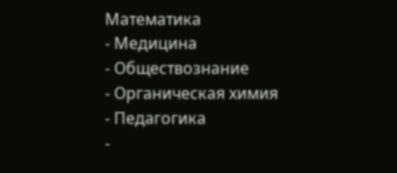Математика
- Медицина
- Обществознание
- Органическая химия
- Педагогика
-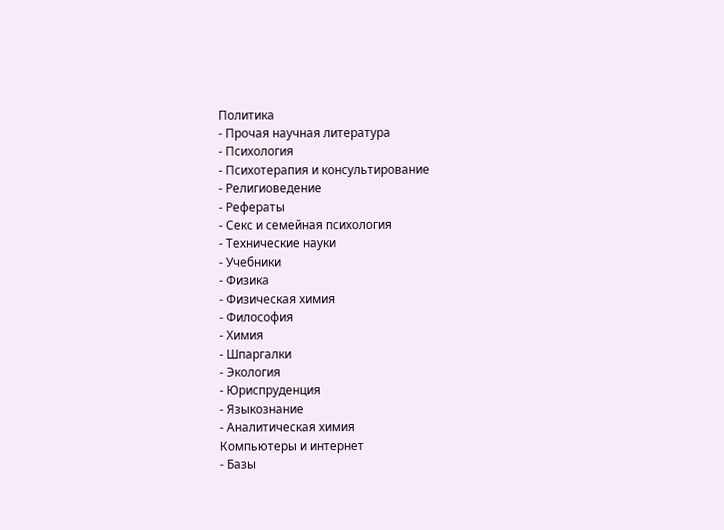Политика
- Прочая научная литература
- Психология
- Психотерапия и консультирование
- Религиоведение
- Рефераты
- Секс и семейная психология
- Технические науки
- Учебники
- Физика
- Физическая химия
- Философия
- Химия
- Шпаргалки
- Экология
- Юриспруденция
- Языкознание
- Аналитическая химия
Компьютеры и интернет
- Базы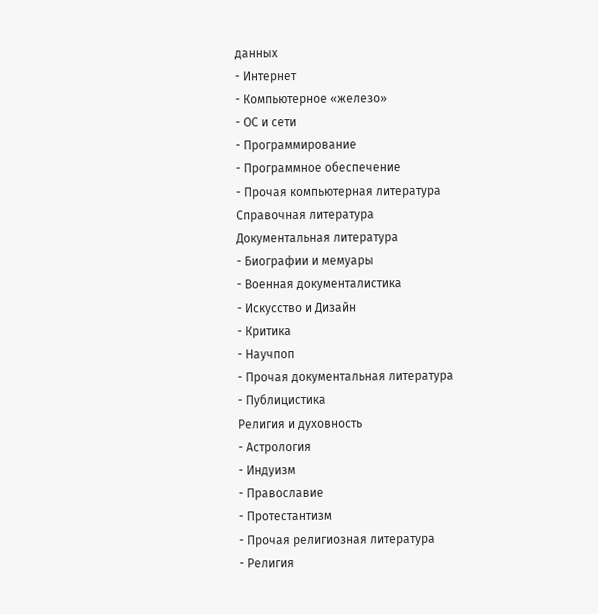данных
- Интернет
- Компьютерное «железо»
- ОС и сети
- Программирование
- Программное обеспечение
- Прочая компьютерная литература
Справочная литература
Документальная литература
- Биографии и мемуары
- Военная документалистика
- Искусство и Дизайн
- Критика
- Научпоп
- Прочая документальная литература
- Публицистика
Религия и духовность
- Астрология
- Индуизм
- Православие
- Протестантизм
- Прочая религиозная литература
- Религия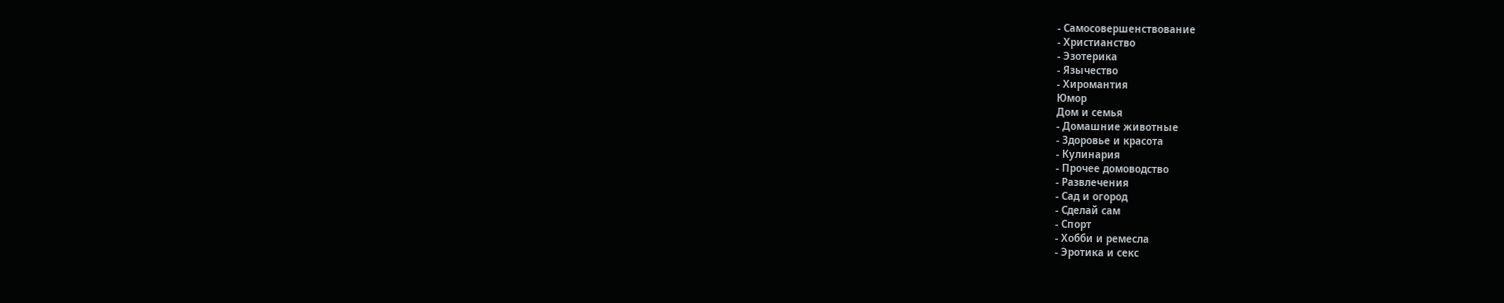- Самосовершенствование
- Христианство
- Эзотерика
- Язычество
- Хиромантия
Юмор
Дом и семья
- Домашние животные
- Здоровье и красота
- Кулинария
- Прочее домоводство
- Развлечения
- Сад и огород
- Сделай сам
- Спорт
- Хобби и ремесла
- Эротика и секс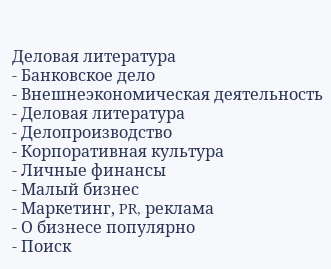Деловая литература
- Банковское дело
- Внешнеэкономическая деятельность
- Деловая литература
- Делопроизводство
- Корпоративная культура
- Личные финансы
- Малый бизнес
- Маркетинг, PR, реклама
- О бизнесе популярно
- Поиск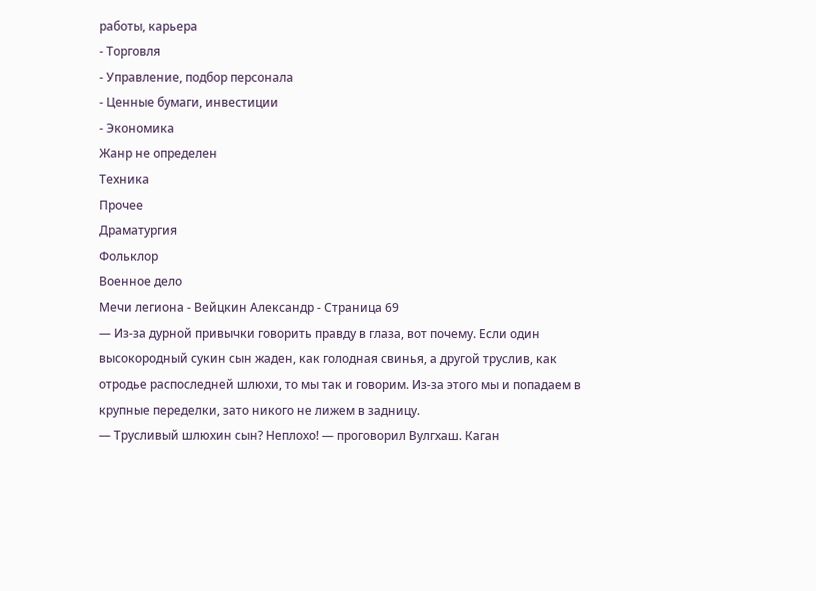работы, карьера
- Торговля
- Управление, подбор персонала
- Ценные бумаги, инвестиции
- Экономика
Жанр не определен
Техника
Прочее
Драматургия
Фольклор
Военное дело
Мечи легиона - Вейцкин Александр - Страница 69
— Из-за дурной привычки говорить правду в глаза, вот почему. Если один высокородный сукин сын жаден, как голодная свинья, а другой труслив, как отродье распоследней шлюхи, то мы так и говорим. Из-за этого мы и попадаем в крупные переделки, зато никого не лижем в задницу.
— Трусливый шлюхин сын? Неплохо! — проговорил Вулгхаш. Каган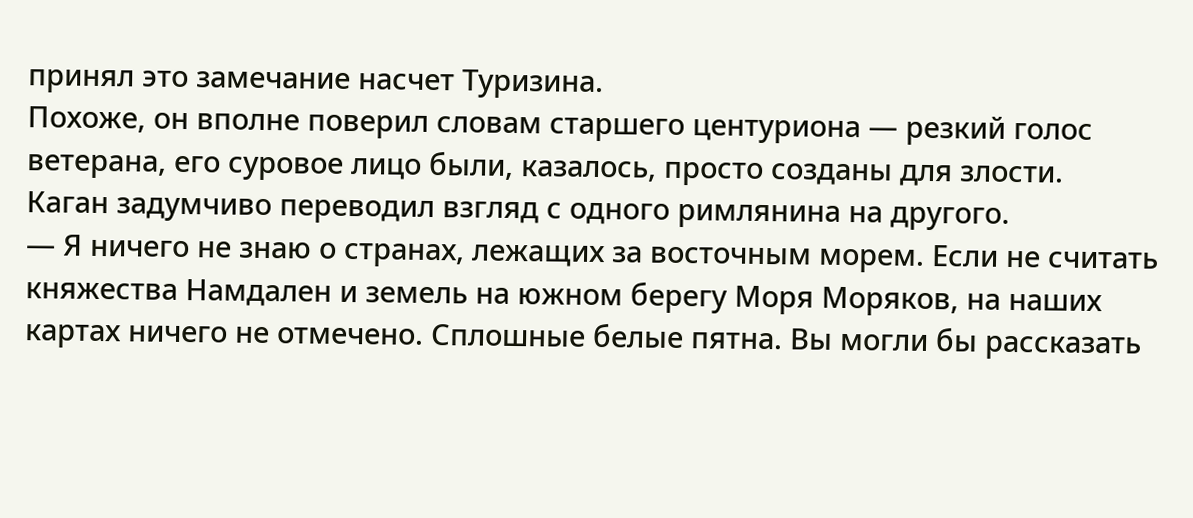принял это замечание насчет Туризина.
Похоже, он вполне поверил словам старшего центуриона — резкий голос ветерана, его суровое лицо были, казалось, просто созданы для злости.
Каган задумчиво переводил взгляд с одного римлянина на другого.
— Я ничего не знаю о странах, лежащих за восточным морем. Если не считать княжества Намдален и земель на южном берегу Моря Моряков, на наших картах ничего не отмечено. Сплошные белые пятна. Вы могли бы рассказать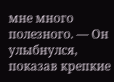мне много полезного. — Он улыбнулся, показав крепкие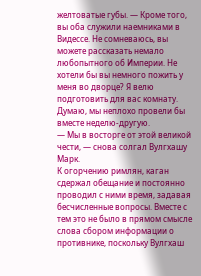желтоватые губы. — Кроме того, вы оба служили наемниками в Видессе. Не сомневаюсь, вы можете рассказать немало любопытного об Империи. Не хотели бы вы немного пожить у меня во дворце? Я велю подготовить для вас комнату. Думаю, мы неплохо провели бы вместе неделю-другую.
— Мы в восторге от этой великой чести, — снова солгал Вулгхашу Марк.
К огорчению римлян, каган сдержал обещание и постоянно проводил с ними время, задавая бесчисленные вопросы. Вместе с тем это не было в прямом смысле слова сбором информации о противнике, поскольку Вулгхаш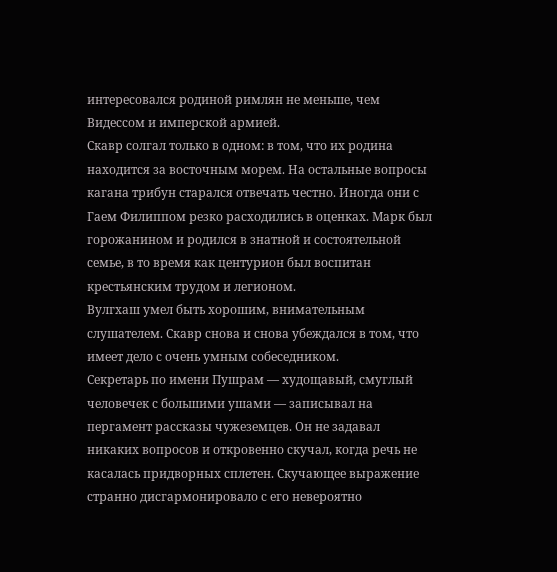интересовался родиной римлян не меньше, чем Видессом и имперской армией.
Скавр солгал только в одном: в том, что их родина находится за восточным морем. На остальные вопросы кагана трибун старался отвечать честно. Иногда они с Гаем Филиппом резко расходились в оценках. Марк был горожанином и родился в знатной и состоятельной семье, в то время как центурион был воспитан крестьянским трудом и легионом.
Вулгхаш умел быть хорошим, внимательным слушателем. Скавр снова и снова убеждался в том, что имеет дело с очень умным собеседником.
Секретарь по имени Пушрам — худощавый, смуглый человечек с большими ушами — записывал на пергамент рассказы чужеземцев. Он не задавал никаких вопросов и откровенно скучал, когда речь не касалась придворных сплетен. Скучающее выражение странно дисгармонировало с его невероятно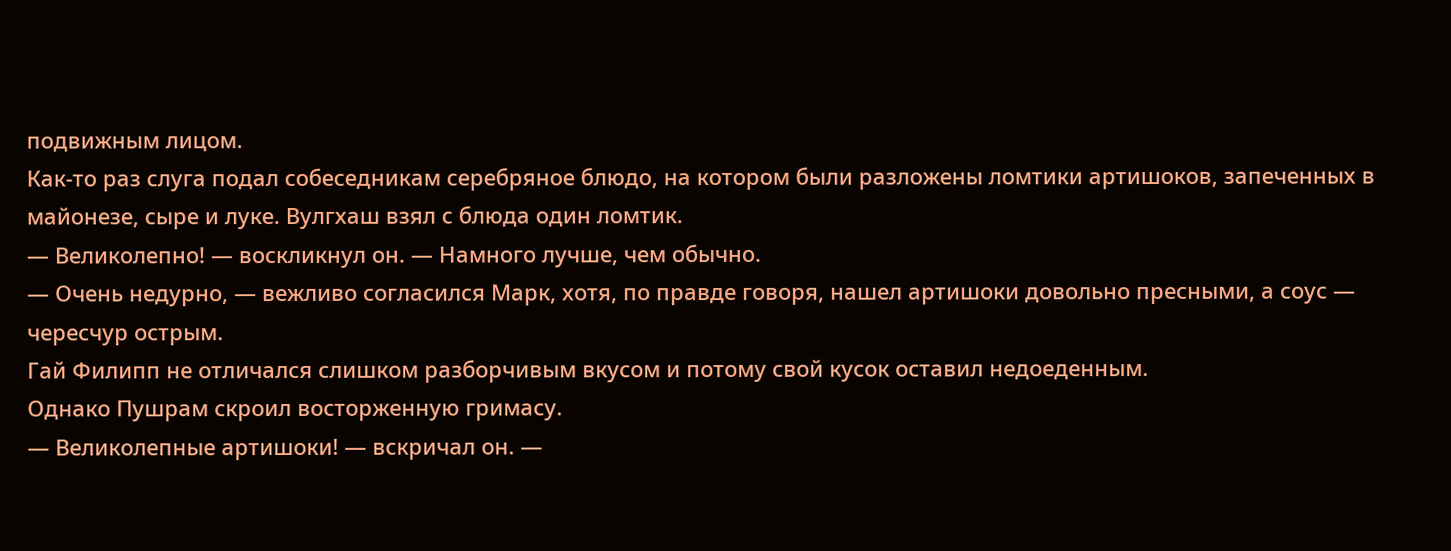подвижным лицом.
Как-то раз слуга подал собеседникам серебряное блюдо, на котором были разложены ломтики артишоков, запеченных в майонезе, сыре и луке. Вулгхаш взял с блюда один ломтик.
— Великолепно! — воскликнул он. — Намного лучше, чем обычно.
— Очень недурно, — вежливо согласился Марк, хотя, по правде говоря, нашел артишоки довольно пресными, а соус — чересчур острым.
Гай Филипп не отличался слишком разборчивым вкусом и потому свой кусок оставил недоеденным.
Однако Пушрам скроил восторженную гримасу.
— Великолепные артишоки! — вскричал он. —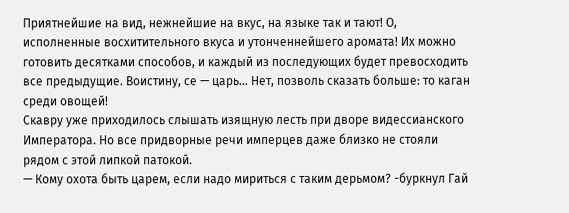Приятнейшие на вид, нежнейшие на вкус, на языке так и тают! О, исполненные восхитительного вкуса и утонченнейшего аромата! Их можно готовить десятками способов, и каждый из последующих будет превосходить все предыдущие. Воистину, се — царь… Нет, позволь сказать больше: то каган среди овощей!
Скавру уже приходилось слышать изящную лесть при дворе видессианского Императора. Но все придворные речи имперцев даже близко не стояли рядом с этой липкой патокой.
— Кому охота быть царем, если надо мириться с таким дерьмом? -буркнул Гай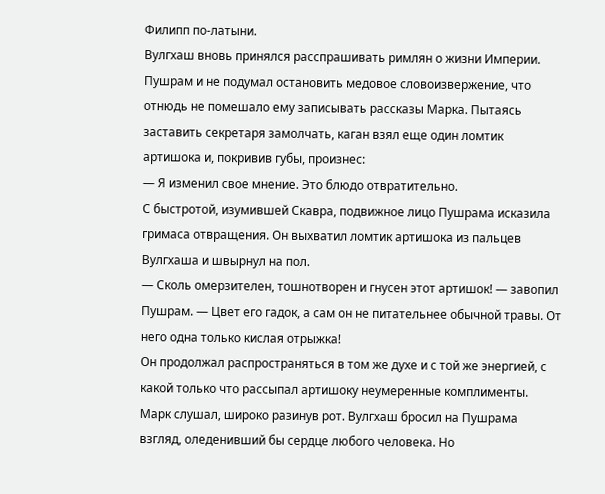Филипп по-латыни.
Вулгхаш вновь принялся расспрашивать римлян о жизни Империи. Пушрам и не подумал остановить медовое словоизвержение, что отнюдь не помешало ему записывать рассказы Марка. Пытаясь заставить секретаря замолчать, каган взял еще один ломтик артишока и, покривив губы, произнес:
— Я изменил свое мнение. Это блюдо отвратительно.
С быстротой, изумившей Скавра, подвижное лицо Пушрама исказила гримаса отвращения. Он выхватил ломтик артишока из пальцев Вулгхаша и швырнул на пол.
— Сколь омерзителен, тошнотворен и гнусен этот артишок! — завопил Пушрам. — Цвет его гадок, а сам он не питательнее обычной травы. От него одна только кислая отрыжка!
Он продолжал распространяться в том же духе и с той же энергией, с какой только что рассыпал артишоку неумеренные комплименты. Марк слушал, широко разинув рот. Вулгхаш бросил на Пушрама взгляд, оледенивший бы сердце любого человека. Но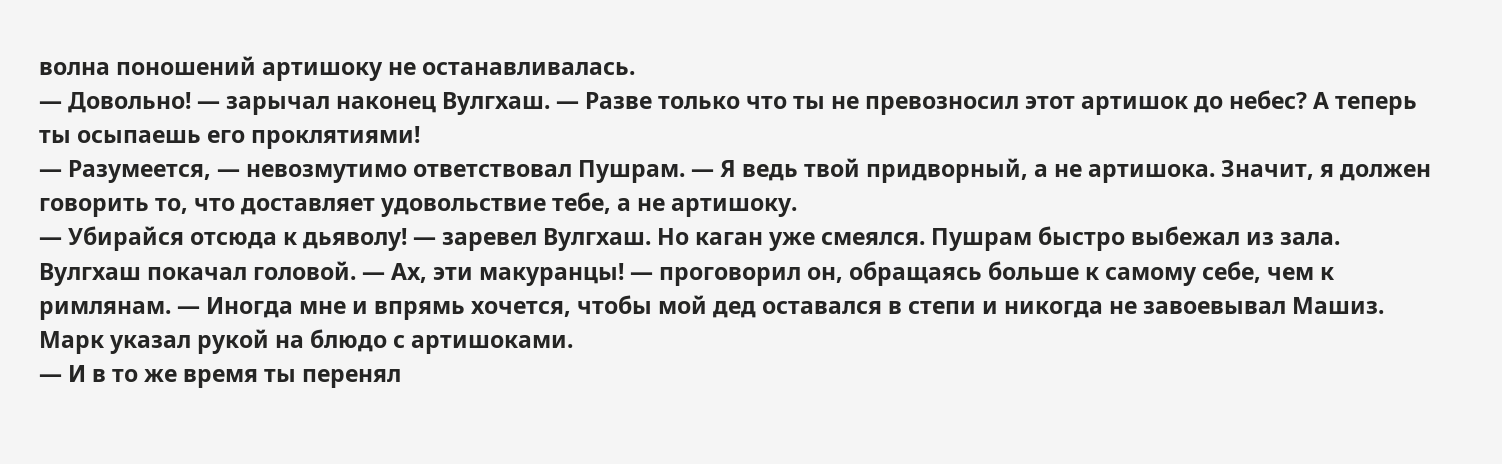волна поношений артишоку не останавливалась.
— Довольно! — зарычал наконец Вулгхаш. — Разве только что ты не превозносил этот артишок до небес? А теперь ты осыпаешь его проклятиями!
— Разумеется, — невозмутимо ответствовал Пушрам. — Я ведь твой придворный, а не артишока. Значит, я должен говорить то, что доставляет удовольствие тебе, а не артишоку.
— Убирайся отсюда к дьяволу! — заревел Вулгхаш. Но каган уже смеялся. Пушрам быстро выбежал из зала. Вулгхаш покачал головой. — Ах, эти макуранцы! — проговорил он, обращаясь больше к самому себе, чем к римлянам. — Иногда мне и впрямь хочется, чтобы мой дед оставался в степи и никогда не завоевывал Машиз.
Марк указал рукой на блюдо с артишоками.
— И в то же время ты перенял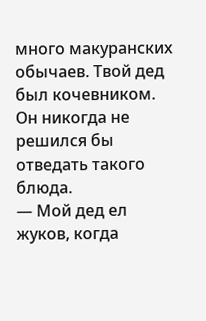много макуранских обычаев. Твой дед был кочевником. Он никогда не решился бы отведать такого блюда.
— Мой дед ел жуков, когда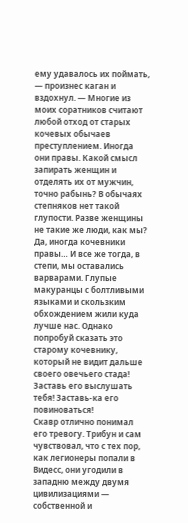ему удавалось их поймать, — произнес каган и вздохнул. — Многие из моих соратников считают любой отход от старых кочевых обычаев преступлением. Иногда они правы. Какой смысл запирать женщин и отделять их от мужчин, точно рабынь? В обычаях степняков нет такой глупости. Разве женщины не такие же люди, как мы? Да, иногда кочевники правы… И все же тогда, в степи, мы оставались варварами. Глупые макуранцы с болтливыми языками и скользким обхождением жили куда лучше нас. Однако попробуй сказать это старому кочевнику, который не видит дальше своего овечьего стада! Заставь его выслушать тебя! Заставь-ка его повиноваться!
Скавр отлично понимал его тревогу. Трибун и сам чувствовал, что с тех пор, как легионеры попали в Видесс, они угодили в западню между двумя цивилизациями — собственной и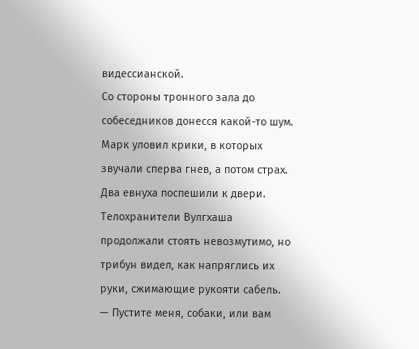видессианской.
Со стороны тронного зала до собеседников донесся какой-то шум. Марк уловил крики, в которых звучали сперва гнев, а потом страх. Два евнуха поспешили к двери. Телохранители Вулгхаша продолжали стоять невозмутимо, но трибун видел, как напряглись их руки, сжимающие рукояти сабель.
— Пустите меня, собаки, или вам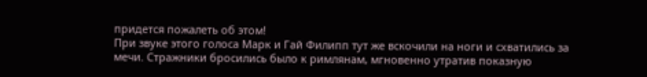придется пожалеть об этом!
При звуке этого голоса Марк и Гай Филипп тут же вскочили на ноги и схватились за мечи. Стражники бросились было к римлянам, мгновенно утратив показную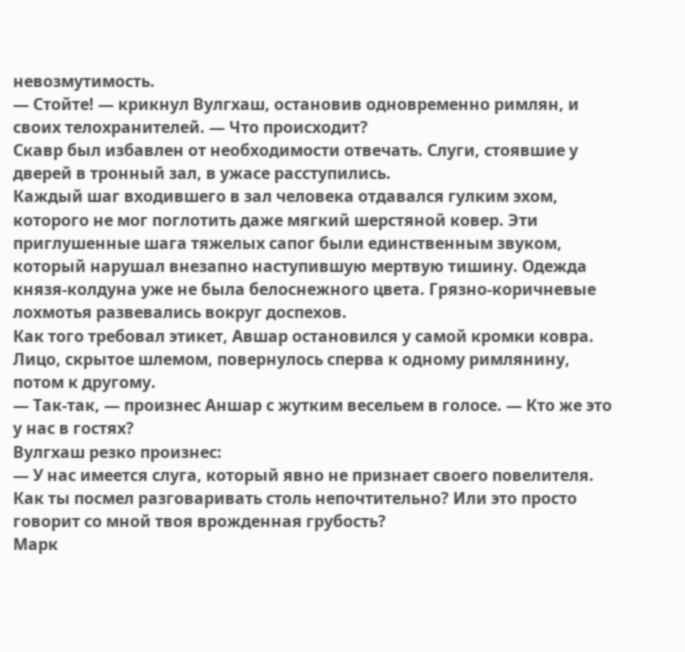невозмутимость.
— Стойте! — крикнул Вулгхаш, остановив одновременно римлян, и своих телохранителей. — Что происходит?
Скавр был избавлен от необходимости отвечать. Слуги, стоявшие у дверей в тронный зал, в ужасе расступились.
Каждый шаг входившего в зал человека отдавался гулким эхом, которого не мог поглотить даже мягкий шерстяной ковер. Эти приглушенные шага тяжелых сапог были единственным звуком, который нарушал внезапно наступившую мертвую тишину. Одежда князя-колдуна уже не была белоснежного цвета. Грязно-коричневые лохмотья развевались вокруг доспехов.
Как того требовал этикет, Авшар остановился у самой кромки ковра. Лицо, скрытое шлемом, повернулось сперва к одному римлянину, потом к другому.
— Так-так, — произнес Аншар с жутким весельем в голосе. — Кто же это у нас в гостях?
Вулгхаш резко произнес:
— У нас имеется слуга, который явно не признает своего повелителя. Как ты посмел разговаривать столь непочтительно? Или это просто говорит со мной твоя врожденная грубость?
Марк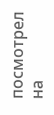посмотрел на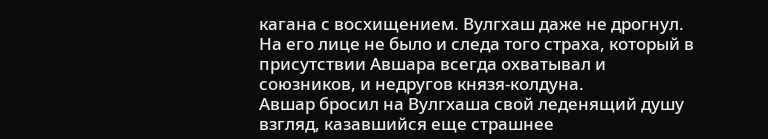кагана с восхищением. Вулгхаш даже не дрогнул. На его лице не было и следа того страха, который в присутствии Авшара всегда охватывал и союзников, и недругов князя-колдуна.
Авшар бросил на Вулгхаша свой леденящий душу взгляд, казавшийся еще страшнее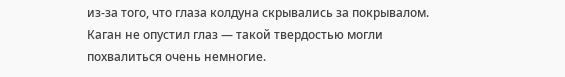из-за того, что глаза колдуна скрывались за покрывалом. Каган не опустил глаз — такой твердостью могли похвалиться очень немногие.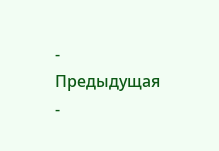- Предыдущая
-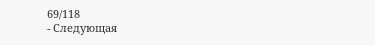69/118
- Следующая